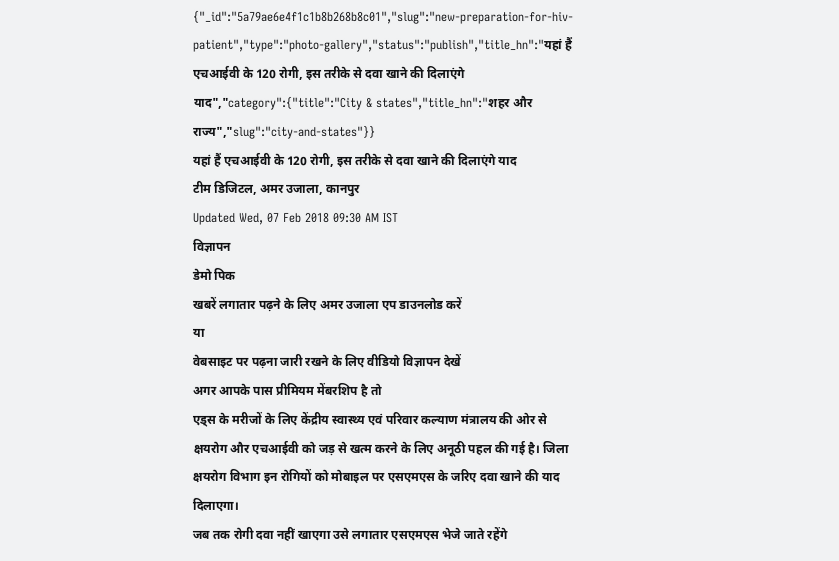{"_id":"5a79ae6e4f1c1b8b268b8c01","slug":"new-preparation-for-hiv-patient","type":"photo-gallery","status":"publish","title_hn":"यहां हैं एचआईवी के 120 रोगी, इस तरीके से दवा खाने की दिलाएंगे याद","category":{"title":"City & states","title_hn":"शहर और राज्य","slug":"city-and-states"}}
यहां हैं एचआईवी के 120 रोगी, इस तरीके से दवा खाने की दिलाएंगे याद
टीम डिजिटल, अमर उजाला, कानपुर
Updated Wed, 07 Feb 2018 09:30 AM IST
विज्ञापन
डेमो पिक
खबरें लगातार पढ़ने के लिए अमर उजाला एप डाउनलोड करें
या
वेबसाइट पर पढ़ना जारी रखने के लिए वीडियो विज्ञापन देखें
अगर आपके पास प्रीमियम मेंबरशिप है तो
एड्स के मरीजों के लिए केंद्रीय स्वास्थ्य एवं परिवार कल्याण मंत्रालय की ओर से क्षयरोग और एचआईवी को जड़ से खत्म करने के लिए अनूठी पहल की गई है। जिला क्षयरोग विभाग इन रोगियों को मोबाइल पर एसएमएस के जरिए दवा खाने की याद दिलाएगा।
जब तक रोगी दवा नहीं खाएगा उसे लगातार एसएमएस भेजे जाते रहेंगे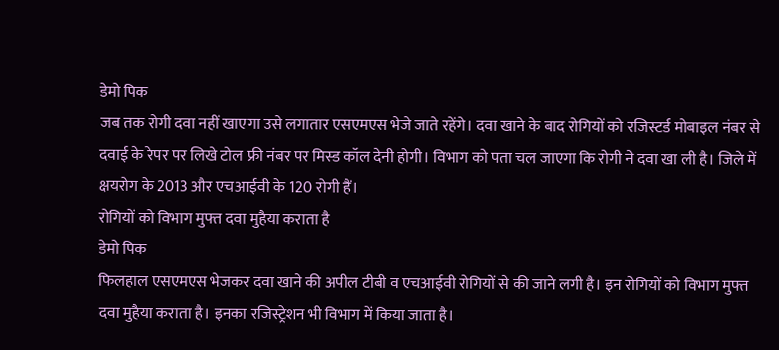डेमो पिक
जब तक रोगी दवा नहीं खाएगा उसे लगातार एसएमएस भेजे जाते रहेंगे। दवा खाने के बाद रोगियों को रजिस्टर्ड मोबाइल नंबर से दवाई के रेपर पर लिखे टोल फ्री नंबर पर मिस्ड कॉल देनी होगी। विभाग को पता चल जाएगा कि रोगी ने दवा खा ली है। जिले में क्षयरोग के 2013 और एचआईवी के 120 रोगी हैं।
रोगियों को विभाग मुफ्त दवा मुहैया कराता है
डेमो पिक
फिलहाल एसएमएस भेजकर दवा खाने की अपील टीबी व एचआईवी रोगियों से की जाने लगी है। इन रोगियों को विभाग मुफ्त दवा मुहैया कराता है। इनका रजिस्ट्रेशन भी विभाग में किया जाता है।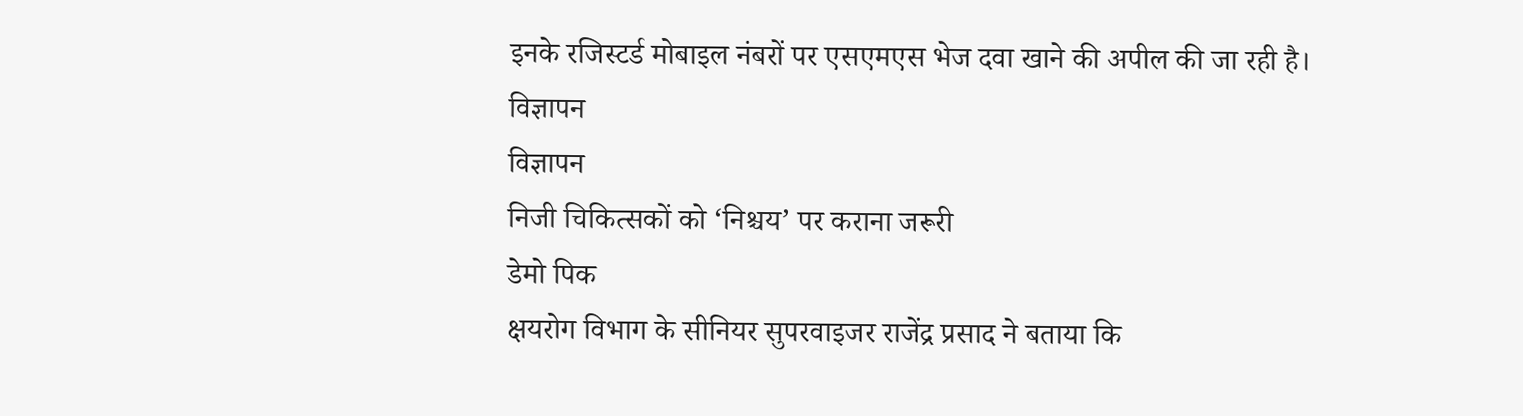इनके रजिस्टर्ड मोबाइल नंबरों पर एसएमएस भेज दवा खाने की अपील की जा रही है।
विज्ञापन
विज्ञापन
निजी चिकित्सकों को ‘निश्चय’ पर कराना जरूरी
डेमो पिक
क्षयरोग विभाग के सीनियर सुपरवाइजर राजेंद्र प्रसाद ने बताया कि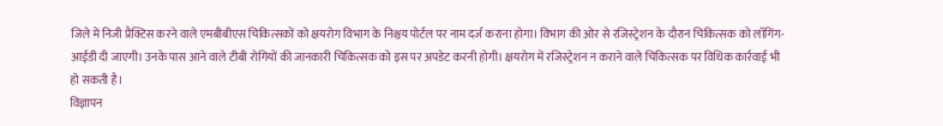जिले में निजी प्रैक्टिस करने वाले एमबीबीएस चिकित्सकों को क्षयरोग विभाग के निश्चय पोर्टल पर नाम दर्ज कराना होगा। विभाग की ओर से रजिस्ट्रेशन के दौरान चिकित्सक को लॉगिंग-आईडी दी जाएगी। उनके पास आने वाले टीबी रोगियों की जानकारी चिकित्सक को इस पर अपडेट करनी होगी। क्षयरोग में रजिस्ट्रेशन न कराने वाले चिकित्सक पर विधिक कार्रवाई भी हो सकती है।
विज्ञापन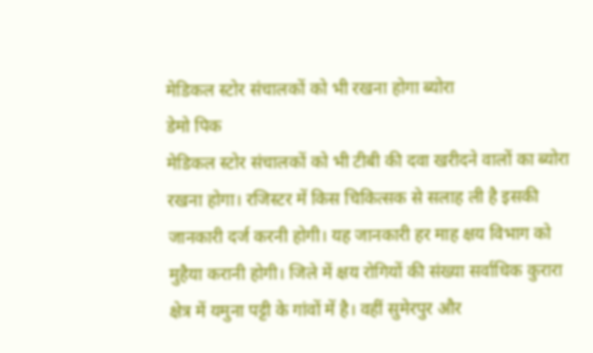मेडिकल स्टोर संचालकों को भी रखना होगा ब्योरा
डेमो पिक
मेडिकल स्टोर संचालकों को भी टीबी की दवा खरीदने वालों का ब्योरा रखना होगा। रजिस्टर में किस चिकित्सक से सलाह ली है इसकी जानकारी दर्ज करनी होगी। यह जानकारी हर माह क्षय विभाग को मुहैया करानी होगी। जिले में क्षय रोगियों की संख्या सर्वाधिक कुरारा क्षेत्र में यमुना पट्टी के गांवों में है। वहीं सुमेरपुर और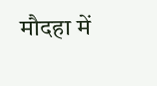मौदहा में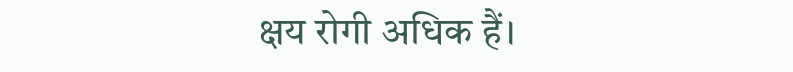क्षय रोगी अधिक हैं।